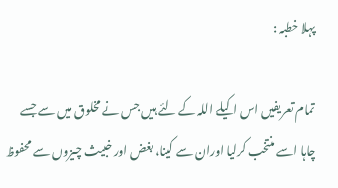پہلا خطبہ :

تمام تعریفیں اس اکیلے اللہ کے لئے ہیں جس نے مخلوق میں سے جسے چاہا اسے منتخب کرلیا اوران سے کینا، بغض اور خبیث چیزوں سے محفوظ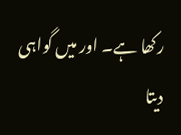رکھا ہے۔ اور میں گواہی دیتا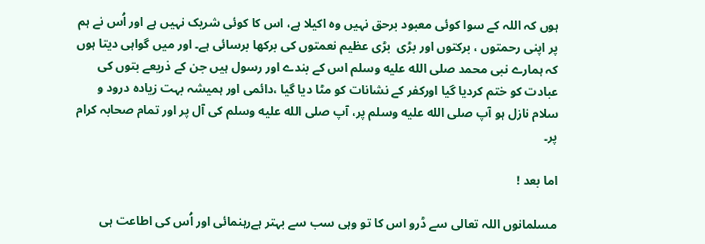ہوں کہ اللہ کے سوا کوئی معبود برحق نہیں وہ اکیلا ہے، اس کا کوئی شریک نہیں ہے اور اُس نے ہم پر اپنی رحمتوں ، برکتوں اور بڑی  بڑی عظیم نعمتوں کی برکھا برسائی ہے۔ اور میں گواہی دیتا ہوں کہ ہمارے نبی محمد صلى الله عليه وسلم اس کے بندے اور رسول ہیں جن کے ذریعے بتوں کی عبادت کو ختم کردیا گیا اورکفر کے نشانات کو مٹا دیا گیا ،دائمی اور ہمیشہ بہت زیادہ درود و سلام نازل ہو آپ صلى الله عليه وسلم پر، آپ صلى الله عليه وسلم کی آل پر اور تمام صحابہ کرام پر۔

اما بعد !

مسلمانوں اللہ تعالی سے ڈرو اس کا تو وہی سب سے بہتر ہےرہنمائی اور اُس کی اطاعت ہی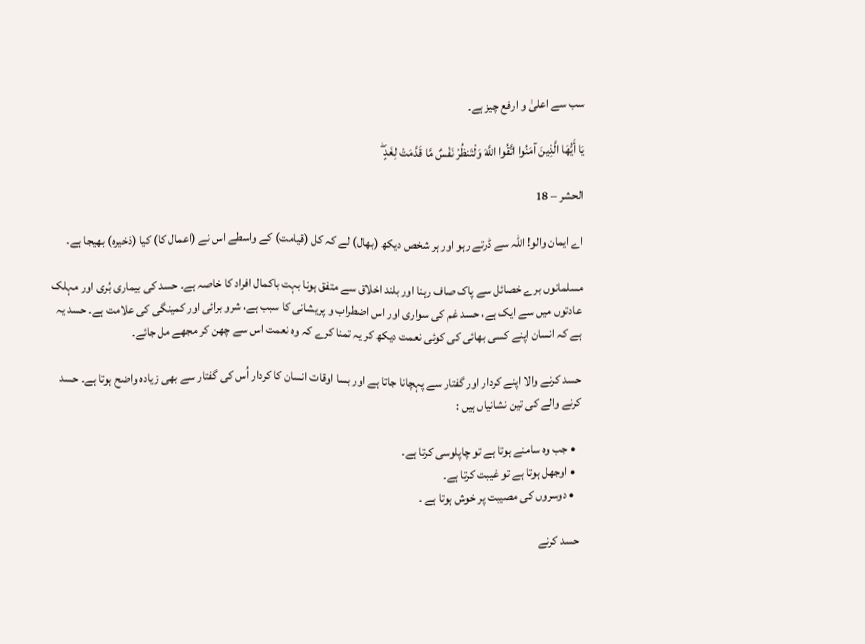سب سے اعلیٰ و ارفع چیز ہے۔

يَا أَيُّهَا الَّذِينَ آمَنُوا اتَّقُوا اللَّهَ وَلْتَنظُرْ نَفْسٌ مَّا قَدَّمَتْ لِغَدٍ ۖ

الحشر – 18

اے ایمان والو! اللہ سے ڈرتے رہو اور ہر شخص دیکھ (بھال) لے کہ کل (قیامت) کے واسطے اس نے (اعمال کا) کیا (ذخیره) بھیجا ہے۔

مسلمانوں برے خصائل سے پاک صاف رہنا اور بلند اخلاق سے متفق ہونا بہت باکمال افراد کا خاصہ ہے۔ حسد کی بیماری بُری اور مہلک عادتوں میں سے ایک ہے، حسد غم کی سواری اور اس اضطراب و پریشانی کا سبب ہے، شرو برائی اور کمینگی کی علامت ہے۔ حسد یہ ہے کہ انسان اپنے کسی بھائی کی کوئی نعمت دیکھ کر یہ تمنا کرے کہ وہ نعمت اس سے چھن کر مجھے مل جائے۔

حسد کرنے والا اپنے کردار اور گفتار سے پہچانا جاتا ہے اور بسا اوقات انسان کا کردار اُس کی گفتار سے بھی زیادہ واضح ہوتا ہے۔ حسد کرنے والے کی تین نشانیاں ہیں :

  • جب وہ سامنے ہوتا ہے تو چاپلوسی کرتا ہے۔
  • اوجھل ہوتا ہے تو غیبت کرتا ہے۔
  • دوسروں کی مصیبت پر خوش ہوتا ہے ۔

حسد کرنے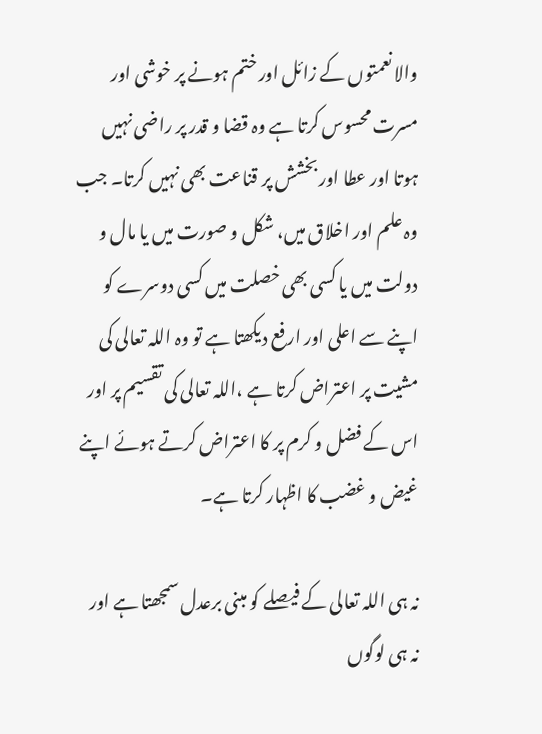والا نعمتوں کے زائل اور ختم ہونے پر خوشی اور مسرت محسوس کرتا ہے وہ قضا و قدر پر راضی نہیں ہوتا اور عطا اور بخشش پر قناعت بھی نہیں کرتا۔ جب وہ علم اور اخلاق میں، شکل و صورت میں یا مال و دولت میں یا کسی بھی خصلت میں کسی دوسرے کو اپنے سے اعلی اور ارفع دیکھتا ہے تو وہ اللہ تعالی کی مشیت پر اعتراض کرتا ہے ،اللہ تعالی کی تقسیم پر اور اس کے فضل و کرم پر کا اعتراض کرتے ہوئے اپنے غیض و غضب کا اظہار کرتا ہے۔

نہ ہی اللہ تعالی کے فیصلے کو مبنی برعدل سمجھتا ہے اور نہ ہی لوگوں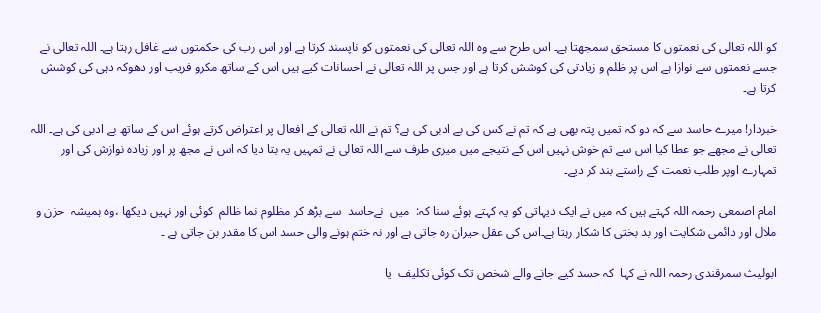کو اللہ تعالی کی نعمتوں کا مستحق سمجھتا ہے۔ اس طرح سے وہ اللہ تعالی کی نعمتوں کو ناپسند کرتا ہے اور اس رب کی حکمتوں سے غافل رہتا ہے۔ اللہ تعالی نے جسے نعمتوں سے نوازا ہے اس پر ظلم و زیادتی کی کوشش کرتا ہے اور جس پر اللہ تعالی نے احسانات کیے ہیں اس کے ساتھ مکرو فریب اور دھوکہ دہی کی کوشش کرتا ہے۔

خبردار! میرے حاسد سے کہ دو کہ تمیں پتہ بھی ہے کہ تم نے کس کی بے ادبی کی ہے؟ تم نے اللہ تعالی کے افعال پر اعتراض کرتے ہوئے اس کے ساتھ بے ادبی کی ہے۔ اللہ تعالی نے مجھے جو عطا کیا اس سے تم خوش نہیں اس کے نتیجے میں میری طرف سے اللہ تعالی نے تمہیں یہ بتا دیا کہ اس نے مجھ پر اور زیادہ نوازش کی اور تمہارے اوپر طلب نعمت کے راستے بند کر دیے۔

امام اصمعی رحمہ اللہ کہتے ہیں کہ میں نے ایک دیہاتی کو یہ کہتے ہوئے سنا کہ:  میں  نےحاسد  سے بڑھ کر مظلوم نما ظالم  کوئی اور نہیں دیکھا ،وہ ہمیشہ  حزن و ملال اور دائمی شکایت اور بد بختی کا شکار رہتا ہے۔اس کی عقل حیران رہ جاتی ہے اور نہ ختم ہونے والی حسد اس کا مقدر بن جاتی ہے ۔

ابولیث سمرقندی رحمہ اللہ نے کہا  کہ حسد کیے جانے والے شخص تک کوئی تکلیف  یا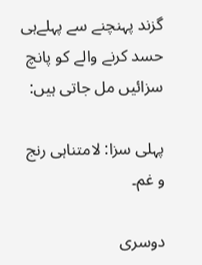گزند پہنچنے سے پہلےہی حسد کرنے والے کو پانچ سزائیں مل جاتی ہیں:

پہلی سزا: لامتناہی رنج و غم۔

دوسری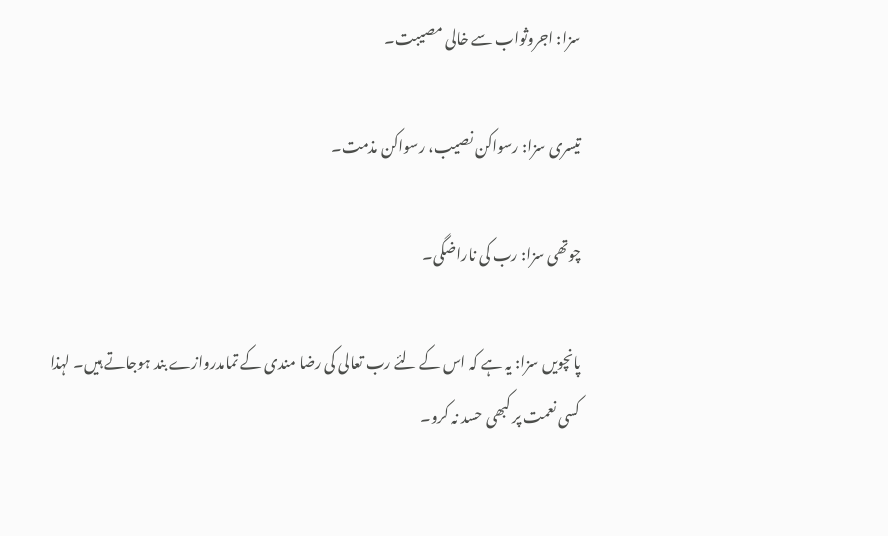سزا: اجروثواب سے خالی مصیبت۔

تیسری سزا: رسواکن نصیب، رسواکن مذمت۔

چوتھی سزا: رب کی ناراضگی۔

پانچویں سزا: یہ ہے کہ اس کے لئے رب تعالی کی رضا مندی کے تمامدروازے بند ہوجاتے ہیں۔ لہذا کسی نعمت پر کبھی حسد نہ کرو۔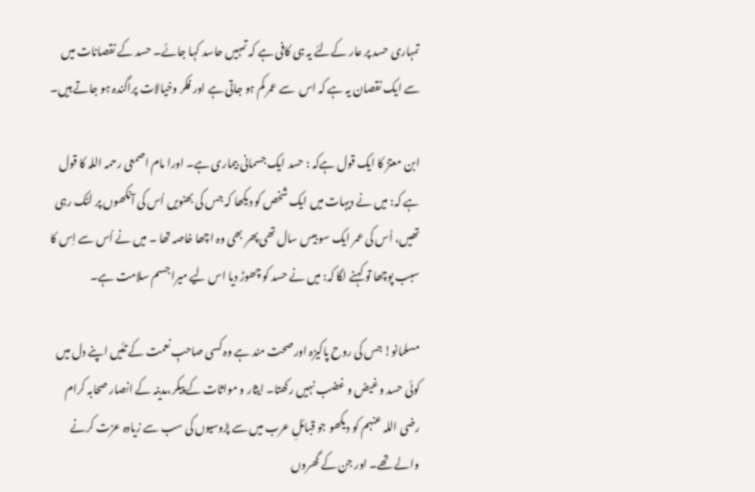تمہاری حسد پر عار کےلئے یہ ہی کافی ہے کہ تمہیں حاسد کہا جائے۔ حسد کے نقصانات میں سے ایک نقصان یہ ہے کہ اس  سے عمر کم ہو جاتی ہے اور فکر وخیالات پراگندہ ہو جاتے ہیں۔

ابن معتز کا ایک قول ہےکہ : حسد ایک جسمانی بیماری ہے۔ اورا مام اصمعی رحمہ اللہ کا قول ہے کہ: میں نے دیہات میں ایک شخص کو دیکھا کہ جس کی بھنویں اُس کی آنکھوں پر لٹک رہی تھیں، اُس کی عمر ایک سو بیس سال تھی پھر بھی وہ اچھا خاصہ تھا ۔ میں نے اُس سے اِس کا سبب پوچھا تو کہنے لگا کہ: میں نے حسد کو چھوڑ دیا اس لیے میرا جسم سلامت ہے۔

مسلمانو! جس کی روح پاکیزہ اور صحت مند ہے وہ کسی صاحبِ نعمت کے تئیں اپنے دل میں کوئی حسد و غیض و غضب نہیں رکھتا۔ ایثار و مواثات کے پیکر،مدینہ کے انصار صحابہ کرام رضی اللہ عنہم کو دیکھو جو قبائلِ عرب میں سے پڑوسیوں کی سب سے زیادہ عزت کرنے والے تھے۔ اور جن کے گھروں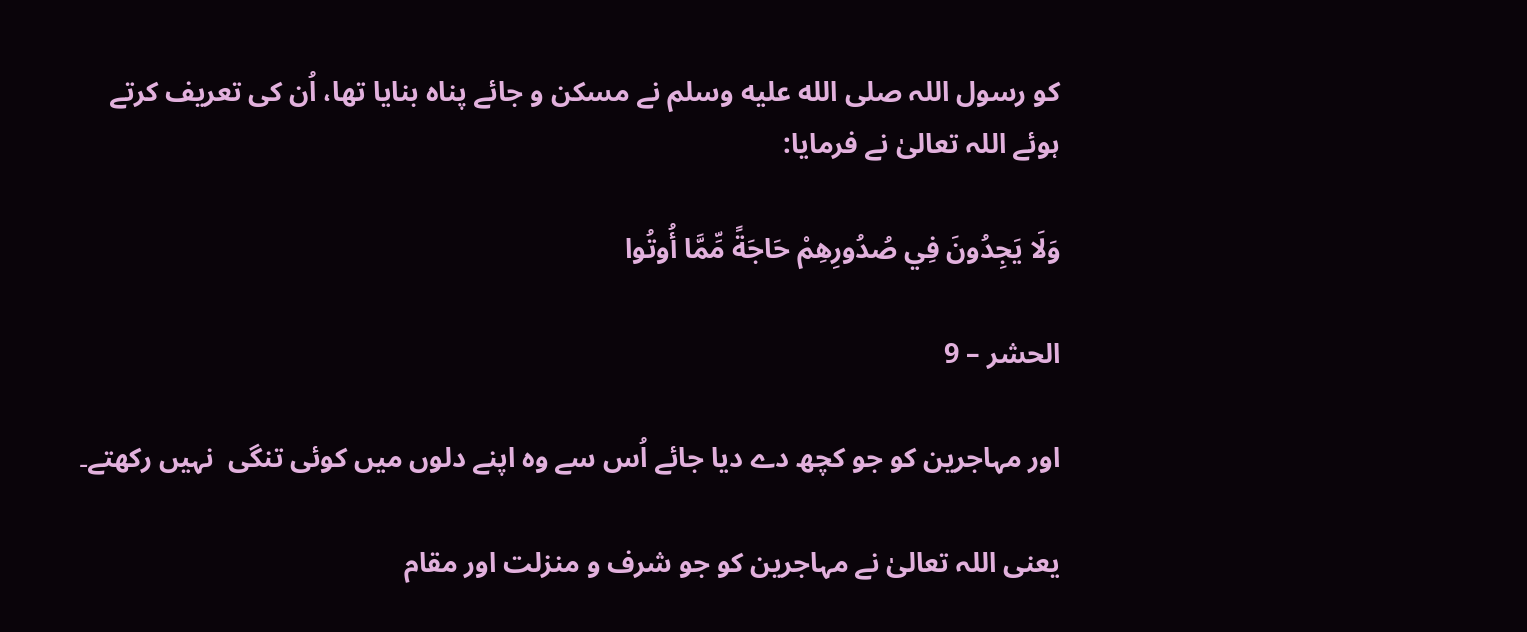کو رسول اللہ صلى الله عليه وسلم نے مسکن و جائے پناہ بنایا تھا، اُن کی تعریف کرتے ہوئے اللہ تعالیٰ نے فرمایا:

وَلَا يَجِدُونَ فِي صُدُورِهِمْ حَاجَةً مِّمَّا أُوتُوا

الحشر – 9

اور مہاجرین کو جو کچھ دے دیا جائے اُس سے وہ اپنے دلوں میں کوئی تنگی  نہیں رکھتے۔

یعنی اللہ تعالیٰ نے مہاجرین کو جو شرف و منزلت اور مقام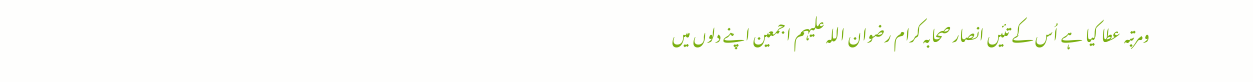ومرتبہ عطا کیا ہے اُس کے تئیں انصار صحابہ کرام رضوان اللہ علیہم اجمعین اپنے دلوں میں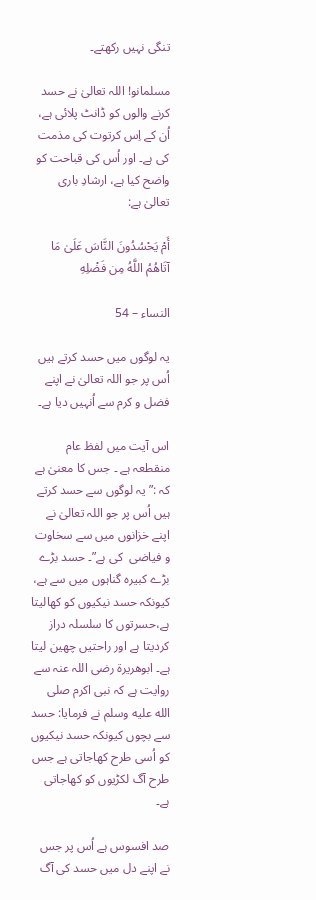تنگی نہیں رکھتے۔

مسلمانو! اللہ تعالیٰ نے حسد کرنے والوں کو ڈانٹ پلائی ہے، اُن کے اِس کرتوت کی مذمت کی ہے۔ اور اُس کی قباحت کو واضح کیا ہے، ارشادِ باری تعالیٰ ہے:

أَمْ يَحْسُدُونَ النَّاسَ عَلَىٰ مَا آتَاهُمُ اللَّهُ مِن فَضْلِهِ

النساء – 54

یہ لوگوں میں حسد کرتے ہیں اُس پر جو اللہ تعالیٰ نے اپنے فضل و کرم سے اُنہیں دیا ہے۔

اس آیت میں لفظ عام منقطعہ ہے ۔ جس کا معنیٰ ہے کہ :”یہ لوگوں سے حسد کرتے ہیں اُس پر جو اللہ تعالیٰ نے اپنے خزانوں میں سے سخاوت و فیاضی  کی ہے”۔ حسد بڑے بڑے کبیرہ گناہوں میں سے ہے، کیونکہ حسد نیکیوں کو کھالیتا ہے،حسرتوں کا سلسلہ دراز کردیتا ہے اور راحتیں چھین لیتا ہے۔ ابوھریرۃ رضی اللہ عنہ سے روایت ہے کہ نبی اکرم صلى الله عليه وسلم نے فرمایا: حسد سے بچوں کیونکہ حسد نیکیوں کو اُسی طرح کھاجاتی ہے جس طرح آگ لکڑیوں کو کھاجاتی ہے۔

صد افسوس ہے اُس پر جس نے اپنے دل میں حسد کی آگ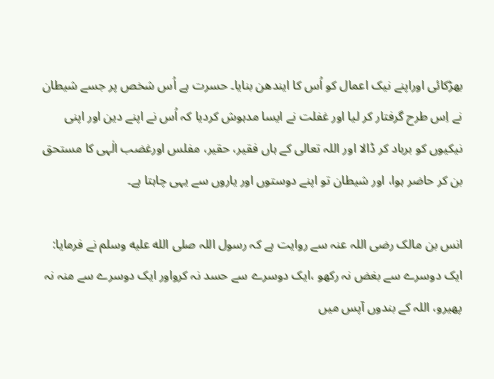بھڑکائی اوراپنے نیک اعمال کو اُس کا ایندھن بنایا۔ حسرت ہے اُس شخص پر جسے شیطان نے اِس طرح گرفتار کر لیا اور غفلت نے ایسا مدہوش کردیا کہ اُس نے اپنے دین اور اپنی نیکیوں کو برباد کر ڈالا اور اللہ تعالی کے ہاں فقیر، حقیر، مفلس اورغضب الٰہی کا مستحق بن کر حاضر ہوا، اور شیطان تو اپنے دوستوں اور یاروں سے یہی چاہتا ہے۔

انس بن مالک رضی اللہ عنہ سے روایت ہے کہ رسول اللہ صلى الله عليه وسلم نے فرمایا: ایک دوسرے سے بغض نہ رکھو ،ایک دوسرے سے حسد نہ کرواور ایک دوسرے سے منہ نہ پھیرو، اللہ کے بندوں آپس میں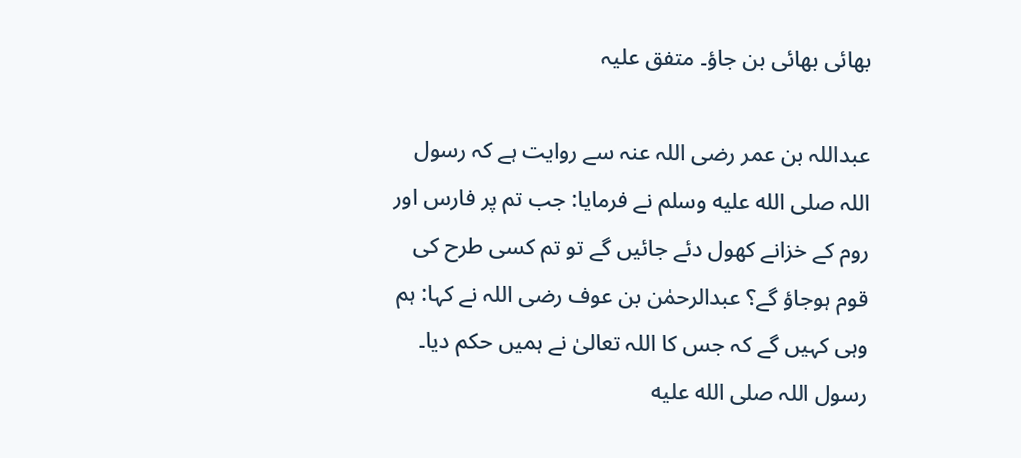بھائی بھائی بن جاؤ۔ متفق علیہ

عبداللہ بن عمر رضی اللہ عنہ سے روایت ہے کہ رسول اللہ صلى الله عليه وسلم نے فرمایا: جب تم پر فارس اور روم کے خزانے کھول دئے جائیں گے تو تم کسی طرح کی قوم ہوجاؤ گے؟ عبدالرحمٰن بن عوف رضی اللہ نے کہا: ہم وہی کہیں گے کہ جس کا اللہ تعالیٰ نے ہمیں حکم دیا۔ رسول اللہ صلى الله عليه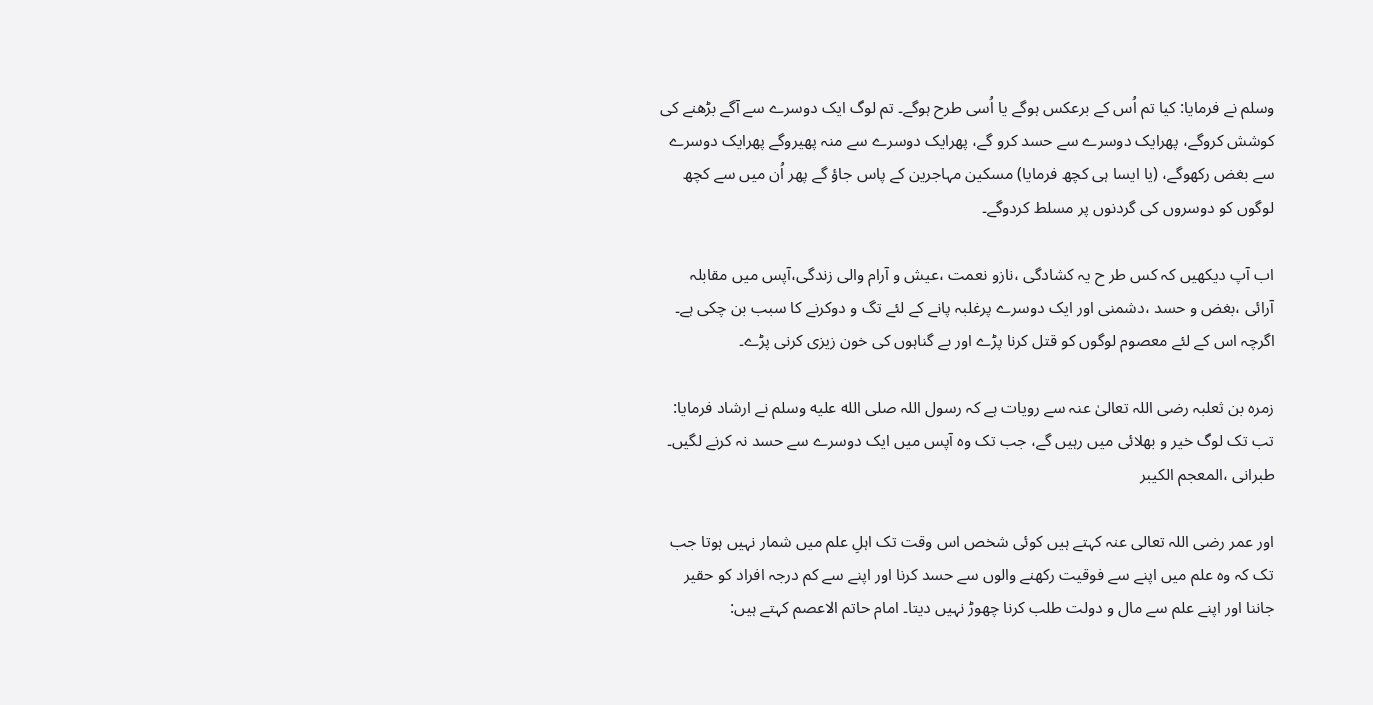وسلم نے فرمایا: کیا تم اُس کے برعکس ہوگے یا اُسی طرح ہوگے۔ تم لوگ ایک دوسرے سے آگے بڑھنے کی کوشش کروگے، پھرایک دوسرے سے حسد کرو گے، پھرایک دوسرے سے منہ پھیروگے پھرایک دوسرے سے بغض رکھوگے، (یا ایسا ہی کچھ فرمایا) مسکین مہاجرین کے پاس جاؤ گے پھر اُن میں سے کچھ لوگوں کو دوسروں کی گردنوں پر مسلط کردوگے۔

اب آپ دیکھیں کہ کس طر ح یہ کشادگی ،نازو نعمت ،عیش و آرام والی زندگی،آپس میں مقابلہ آرائی ،بغض و حسد ،دشمنی اور ایک دوسرے پرغلبہ پانے کے لئے تگ و دوکرنے کا سبب بن چکی ہے۔ اگرچہ اس کے لئے معصوم لوگوں کو قتل کرنا پڑے اور بے گناہوں کی خون زیزی کرنی پڑے۔

زمرہ بن ثعلبہ رضی اللہ تعالیٰ عنہ سے رویات ہے کہ رسول اللہ صلى الله عليه وسلم نے ارشاد فرمایا: تب تک لوگ خیر و بھلائی میں رہیں گے، جب تک وہ آپس میں ایک دوسرے سے حسد نہ کرنے لگیں۔ طبرانی ،المعجم الکیبر

اور عمر رضی اللہ تعالی عنہ کہتے ہیں کوئی شخص اس وقت تک اہلِ علم میں شمار نہیں ہوتا جب تک کہ وہ علم میں اپنے سے فوقیت رکھنے والوں سے حسد کرنا اور اپنے سے کم درجہ افراد کو حقیر جاننا اور اپنے علم سے مال و دولت طلب کرنا چھوڑ نہیں دیتا۔ امام حاتم الاعصم کہتے ہیں: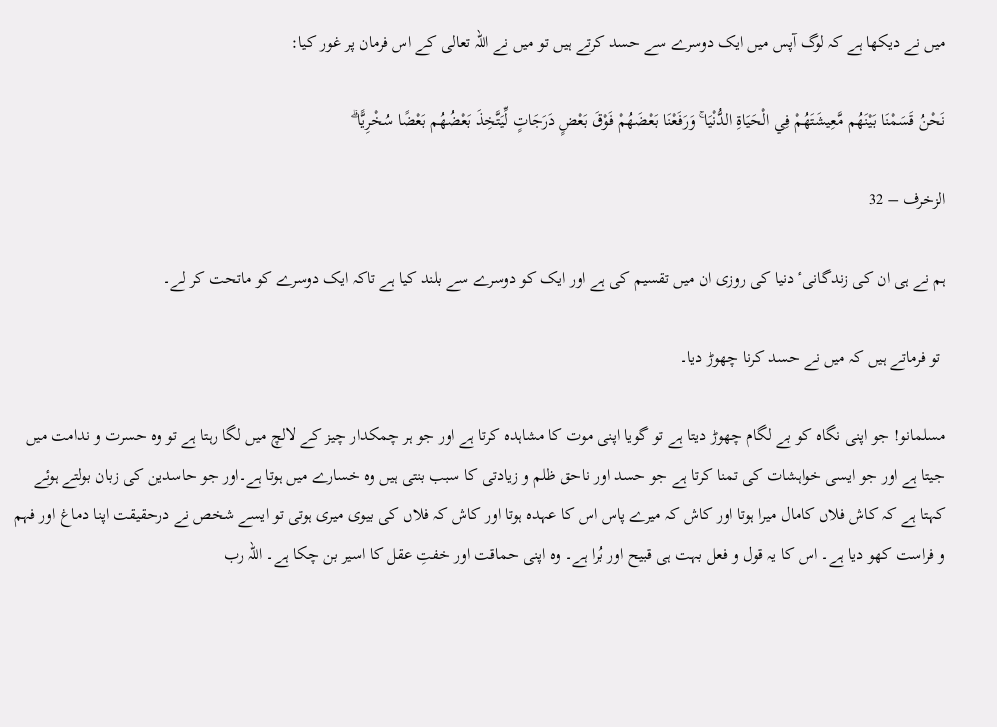میں نے دیکھا ہے کہ لوگ آپس میں ایک دوسرے سے حسد کرتے ہیں تو میں نے اللہ تعالی کے اس فرمان پر غور کیا:

نَحْنُ قَسَمْنَا بَيْنَهُم مَّعِيشَتَهُمْ فِي الْحَيَاةِ الدُّنْيَا ۚ وَرَفَعْنَا بَعْضَهُمْ فَوْقَ بَعْضٍ دَرَجَاتٍ لِّيَتَّخِذَ بَعْضُهُم بَعْضًا سُخْرِيًّا ۗ

الزخرف – 32

ہم نے ہی ان کی زندگانیٴ دنیا کی روزی ان میں تقسیم کی ہے اور ایک کو دوسرے سے بلند کیا ہے تاکہ ایک دوسرے کو ماتحت کر لے۔

 تو فرماتے ہیں کہ میں نے حسد کرنا چھوڑ دیا۔

مسلمانو! جو اپنی نگاہ کو بے لگام چھوڑ دیتا ہے تو گویا اپنی موت کا مشاہدہ کرتا ہے اور جو ہر چمکدار چیز کے لالچ میں لگا رہتا ہے تو وہ حسرت و ندامت میں جیتا ہے اور جو ایسی خواہشات کی تمنا کرتا ہے جو حسد اور ناحق ظلم و زیادتی کا سبب بنتی ہیں وہ خسارے میں ہوتا ہے۔اور جو حاسدین کی زبان بولتے ہوئے کہتا ہے کہ کاش فلاں کامال میرا ہوتا اور کاش کہ میرے پاس اس کا عہدہ ہوتا اور کاش کہ فلاں کی بیوی میری ہوتی تو ایسے شخص نے درحقیقت اپنا دماغ اور فہم و فراست کھو دیا ہے۔ اس کا یہ قول و فعل بہت ہی قبیح اور بُرا ہے۔ وہ اپنی حماقت اور خفتِ عقل کا اسیر بن چکا ہے۔ اللہ رب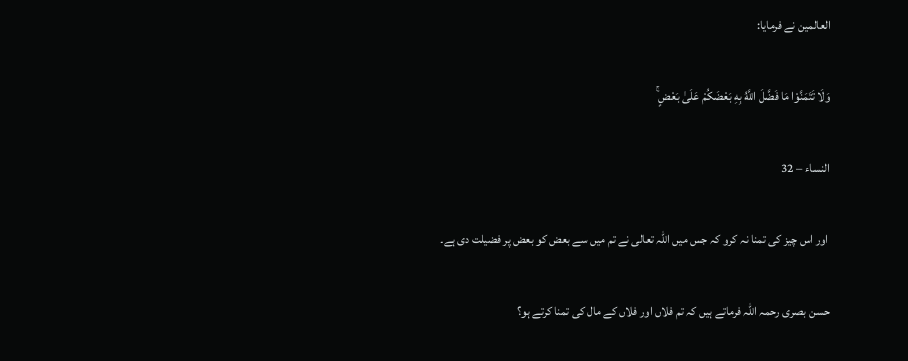العالمین نے فرمایا:

وَلَا تَتَمَنَّوْا مَا فَضَّلَ اللَّهُ بِهِ بَعْضَكُمْ عَلَىٰ بَعْضٍ ۚ

النساء – 32

 اور اس چیز کی تمنا نہ کرو کہ جس میں اللہ تعالی نے تم میں سے بعض کو بعض پر فضیلت دی ہے۔

حسن بصری رحمہ اللہ فرماتے ہیں کہ تم فلاں اور فلاں کے مال کی تمنا کرتے ہو؟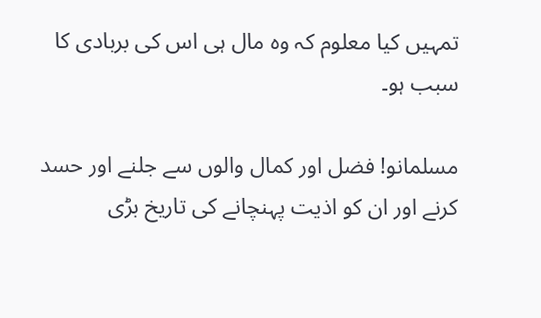تمہیں کیا معلوم کہ وہ مال ہی اس کی بربادی کا سبب ہو۔

مسلمانو! فضل اور کمال والوں سے جلنے اور حسد کرنے اور ان کو اذیت پہنچانے کی تاریخ بڑی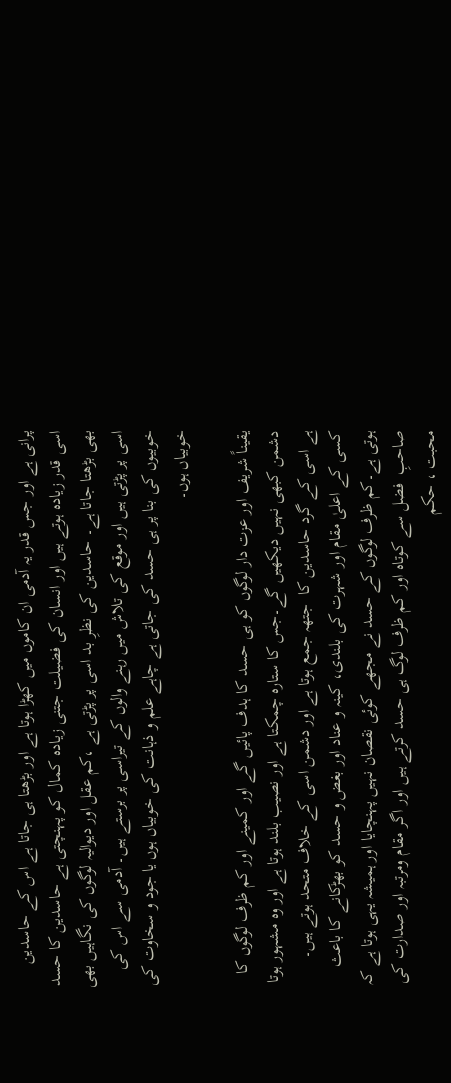پرانی ہے اور جس قدر یہ آدمی ان کاموں میں کھڑا ہوتا ہے اور بڑھتا ہی جاتا ہے اس کے حاسدین اسی قدر زیادہ ہوتے ہیں اور انسان کی فضیلت جتنی زیادہ کمال کو پہنچتی ہے حاسدین کا حسد بھی بڑھتا جاتا ہے۔ حاسدین کی نظرِ بد اسی پر پڑتی ہے ،کم عقل اور دیوالیہ لوگوں کی نگاہیں بھی اسی پر پڑتی ہیں اور موقع کی تلاش میں رہنے والوں کے تیراسی پر برستے ہیں۔ آدمی سے اس کی خوبیوں کی بنا پر ہی حسد کی جاتی ہے چاہے علم و ذہانت کی خوبیاں ہوں یا جود و سخاوت کی خوبیاں ہوں۔

یقیناً شریف اور عزت دار لوگوں کو ہی حسد کا ہدف پائیں گے اور کمینے اور کم ظرف لوگوں کا دشمن کبھی نہیں دیکھیں گے۔جس کا ستارہ چمکتا ہے اور نصیب بلند ہوتا ہے اور وہ مشہور ہوتا ہے اسی کے گرد حاسدین کا  جتھہ جمع ہوتا ہے اور دشمن اسی کے خلاف متحد ہوتے ہیں۔ کسی کے اعلیٰ مقام اور شہرت کی بلندی، کینہ و عناد اور بغض و حسد کو بھڑکانے کا باعث ہوتی ہے۔کم ظرف لوگوں کے حسد نے مجھے کوئی نقصان نہیں پہنچایا اور ہمیشہ یہی ہوتا ہے کہ صاحبِ  فضل سے کوتاہ اور کم ظرف لوگ ہی حسد کرتے ہیں اور اگر مقام ومرتبہ اور صدارت کی محبت ، حکم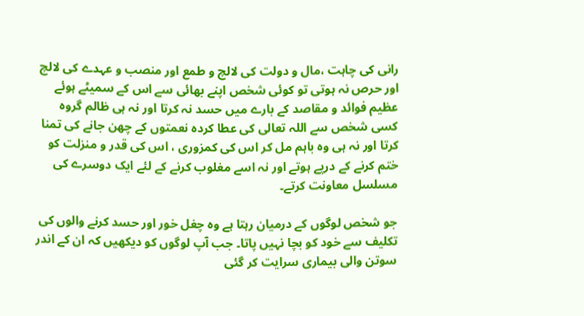رانی کی چاہت ،مال و دولت کی لالچ و طمع اور منصب و عہدے کی لالچ اور حرص نہ ہوتی تو کوئی شخص اپنے بھائی سے اس کے سمیٹے ہوئے عظیم فوائد و مقاصد کے بارے میں حسد نہ کرتا اور نہ ہی ظالم گروہ کسی شخص سے اللہ تعالی کی عطا کردہ نعمتوں کے چھن جانے کی تمنا کرتا اور نہ ہی وہ باہم مل کر اس کی کمزوری ، اس کی قدر و منزلت کو ختم کرنے کے درپے ہوتے اور نہ اسے مغلوب کرنے کے لئے ایک دوسرے کی مسلسل معاونت کرتے۔

جو شخص لوگوں کے درمیان رہتا ہے وہ چغل خور اور حسد کرنے والوں کی تکلیف سے خود کو بچا نہیں پاتا۔ جب آپ لوگوں کو دیکھیں کہ ان کے اندر سوتن والی بیماری سرایت کر گئی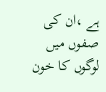ہے ،ان کی صفوں میں لوگوں کا خون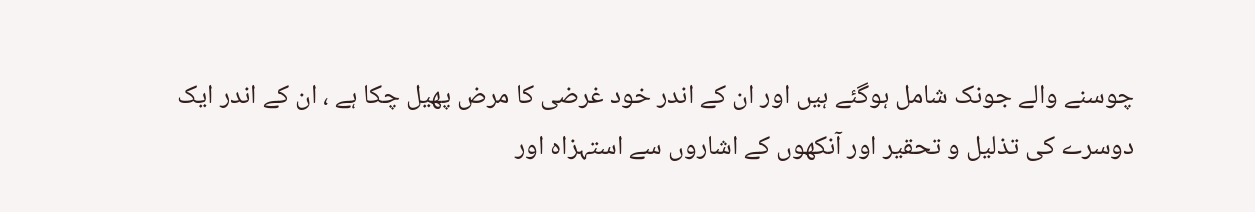چوسنے والے جونک شامل ہوگئے ہیں اور ان کے اندر خود غرضی کا مرض پھیل چکا ہے ، ان کے اندر ایک دوسرے کی تذلیل و تحقیر اور آنکھوں کے اشاروں سے استہزاہ اور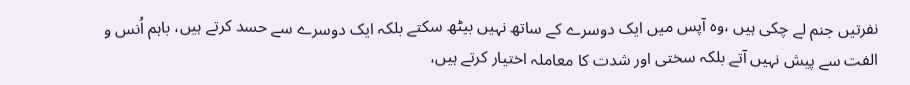نفرتیں جنم لے چکی ہیں ،وہ آپس میں ایک دوسرے کے ساتھ نہیں بیٹھ سکتے بلکہ ایک دوسرے سے حسد کرتے ہیں، باہم اُنس و الفت سے پیش نہیں آتے بلکہ سختی اور شدت کا معاملہ اختیار کرتے ہیں،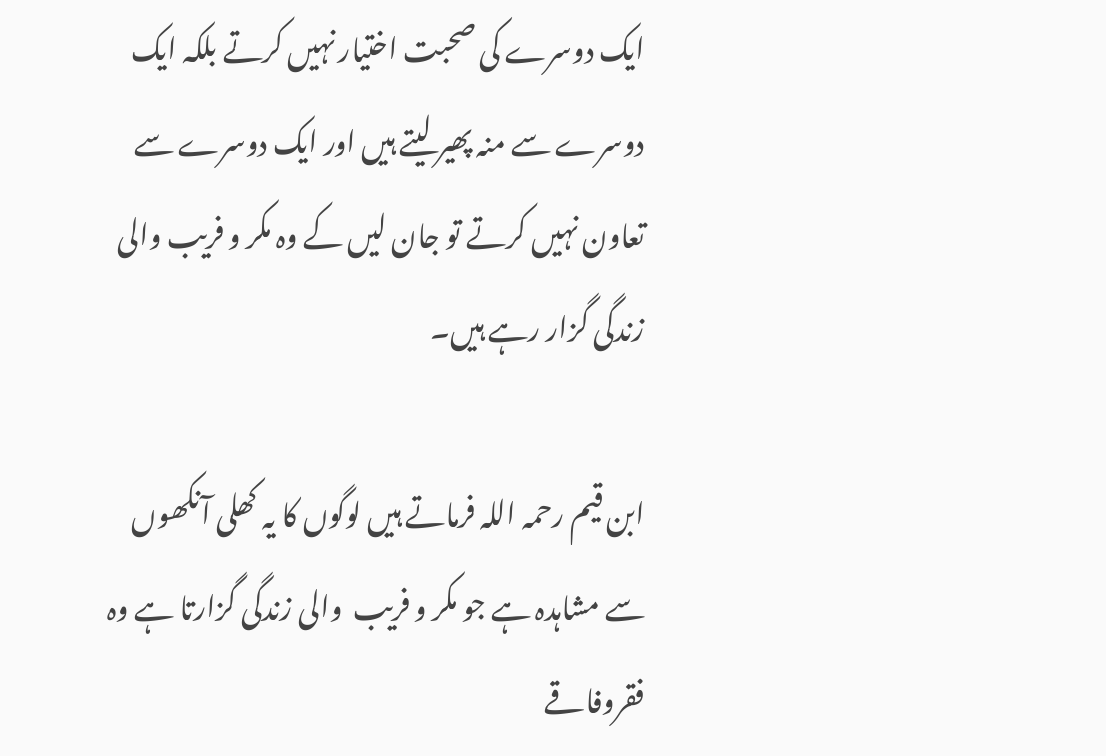ایک دوسرے کی صحبت اختیار نہیں کرتے بلکہ ایک دوسرے سے منہ پھیر لیتے ہیں اور ایک دوسرے سے تعاون نہیں کرتے تو جان لیں کے وہ مکر و فریب والی زندگی گزار رہے ہیں۔

ابن قیم رحمہ اللہ فرماتے ہیں لوگوں کا یہ کھلی آنکھوں سے مشاہدہ ہے جو مکر و فریب  والی زندگی گزارتا ہے وہ فقروفاقے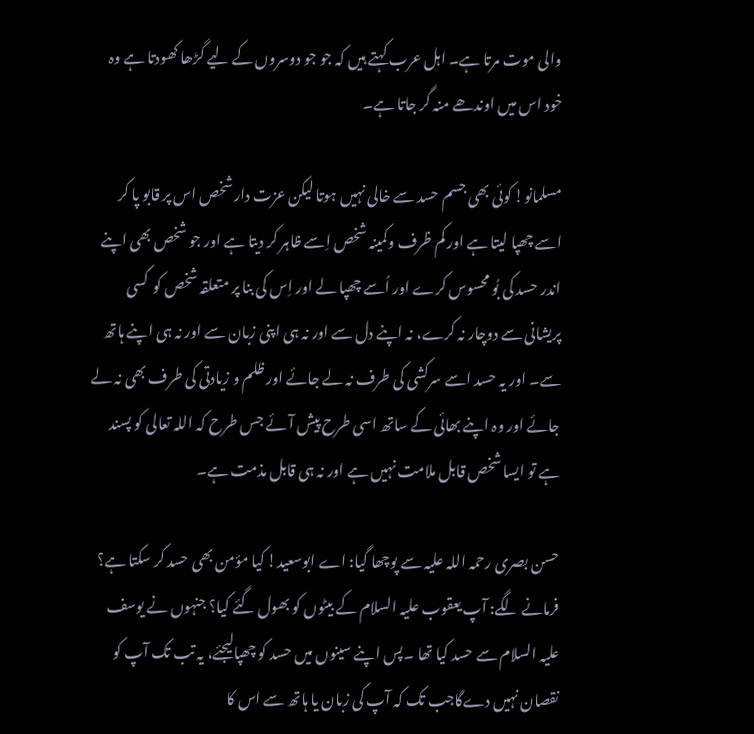والی موت مرتا ہے۔ اہل عرب کہتے ہیں کہ جو جو دوسروں کے لیے گڑھا کھودتا ہے وہ خود اس میں اوندھے منہ گر جاتا ہے۔

مسلمانو! کوئی بھی جسم حسد سے خالی نہیں ہوتا لیکن عزت دار شخص اس پر قابو پا کر اسے چھپا لیتا ہے اور کم ظرف وکمینہ شخص اِسے ظاہر کر دیتا ہے اور جو شخص بھی اپنے اندر حسد کی بُو محسوس کرے اور اُسے چھپا لے اور اِس کی بنا پر متعلقہ شخص کو  کسی پریشانی سے دوچار نہ کرے، نہ اپنے دل سے اور نہ ہی اپنی زبان سے اور نہ ہی اپنے ہاتھ سے۔ اور یہ حسد اسے سرکشی کی طرف نہ لے جائے اور ظلم و زیادتی کی طرف بھی نہ لے جائے اور وہ اپنے بھائی کے ساتھ اسی طرح پیش آئے جس طرح کہ اللہ تعالی کو پسند ہے تو ایسا شخص قابل ملامت نہیں ہے اور نہ ہی قابل مذمت ہے۔

حسن بصری رحمہ اللہ علیہ سے پوچھا گیا: اے ابوسعید! کیا مؤمن بھی حسد کر سکتا ہے؟ فرمانے لگے: آپ یعقوب علیہ السلام کے بیٹوں کو بھول گئے کیا؟ جنہوں نے یوسف علیہ السلام سے حسد کیا تھا ۔پس اپنے سینوں میں حسد کو چھپالیجئے، یہ تب تک آپ کو نقصان نہیں دےگاجب تک کہ آپ کی زبان یا ہاتھ سے اس کا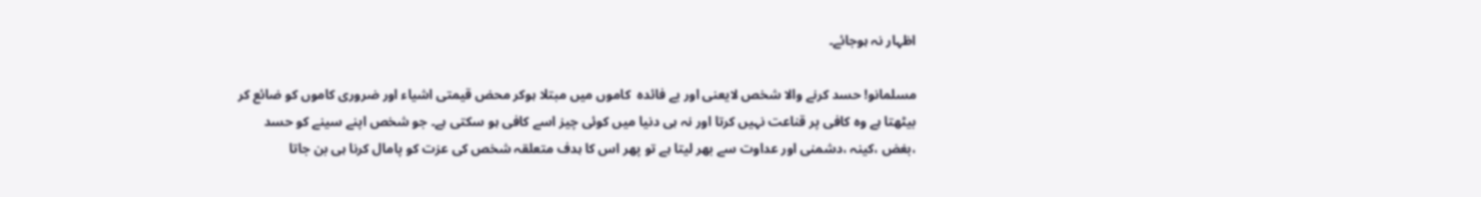اظہار نہ ہوجائے۔

مسلمانو! حسد کرنے والا شخص لایعنی اور بے فائدہ  کاموں میں مبتلا ہوکر محض قیمتی اشیاء اور ضروری کاموں کو ضائع کر بیٹھتا ہے وہ کافی پر قناعت نہیں کرتا اور نہ ہی دنیا میں کوئی چیز اسے کافی ہو سکتی ہے۔ جو شخص اپنے سینے کو حسد ،بغض ،کینہ ،دشمنی اور عداوت سے بھر لیتا ہے تو پھر اس کا ہدف متعلقہ شخص کی عزت کو پامال کرنا ہی بن جاتا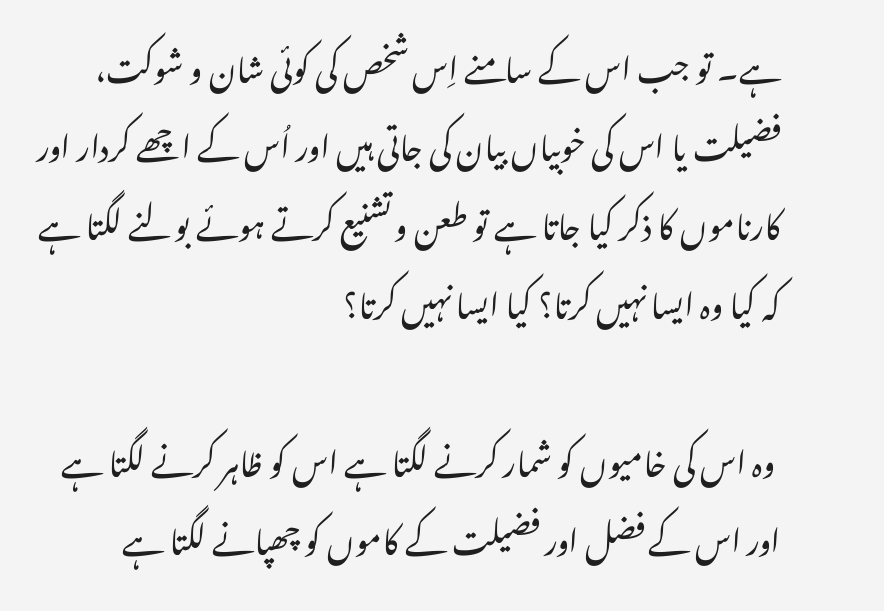ہے۔ تو جب اس کے سامنے اِس شخص کی کوئی شان و شوکت، فضیلت یا اس کی خوبیاں بیان کی جاتی ہیں اور اُس کے اچھے کردار اور کارناموں کا ذکر کیا جاتا ہے تو طعن و تشنیع کرتے ہوئے بولنے لگتا ہے کہ کیا وہ ایسا نہیں کرتا؟ کیا ایسا نہیں کرتا؟

 وہ اس کی خامیوں کو شمار کرنے لگتا ہے اس کو ظاہر کرنے لگتا ہے اور اس کے فضل اور فضیلت کے کاموں کو چھپانے لگتا ہے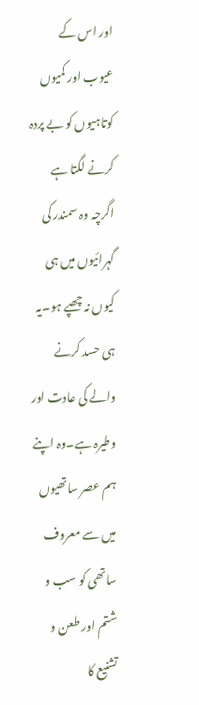اور اس کے عیوب اور کمیوں کوتاہیوں کو بے پردہ کرنے لگتا ہے اگرچہ وہ سمندر کی گہرائیوں میں ہی کیوں نہ چھپے ہو۔یہ ہی حسد کرنے والے کی عادت اور وطیرہ ہے۔وہ اپنے ہم عصر ساتھیوں میں سے معروف ساتھی کو سب و شتم اور طعن و تشنیع کا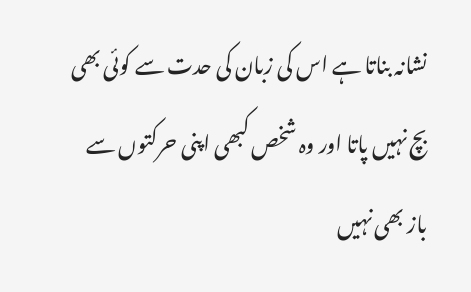نشانہ بناتا ہے اس کی زبان کی حدت سے کوئی بھی بچ نہیں پاتا اور وہ شخص کبھی اپنی حرکتوں سے باز بھی نہیں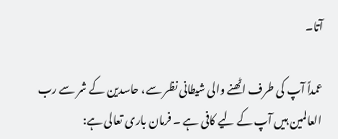آتا۔

عمداً آپ کی طرف اٹھنے والی شیطانی نظر سے، حاسدین کے شر سے رب العالمین ہیں آپ کے لیے کافی ہے ۔ فرمان باری تعالی ہے: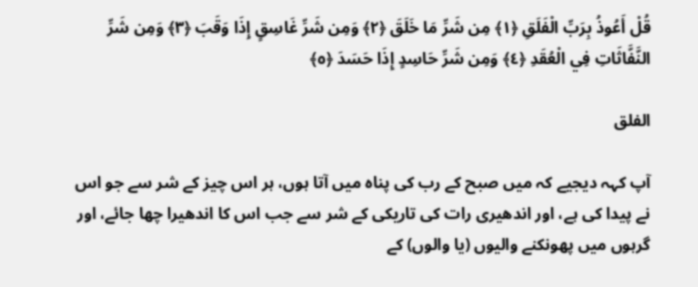قُلْ أَعُوذُ بِرَبِّ الْفَلَقِ ﴿١﴾ مِن شَرِّ مَا خَلَقَ ﴿٢﴾ وَمِن شَرِّ غَاسِقٍ إِذَا وَقَبَ ﴿٣﴾ وَمِن شَرِّ النَّفَّاثَاتِ فِي الْعُقَدِ ﴿٤﴾ وَمِن شَرِّ حَاسِدٍ إِذَا حَسَدَ ﴿٥﴾

الفلق

آپ کہہ دیجیے کہ میں صبح کے رب کی پناہ میں آتا ہوں، ہر اس چیز کے شر سے جو اس نے پیدا کی ہے، اور اندھیری رات کی تاریکی کے شر سے جب اس کا اندھیرا چھا جائے، اور گرہوں میں پھونکنے والیوں (یا والوں) کے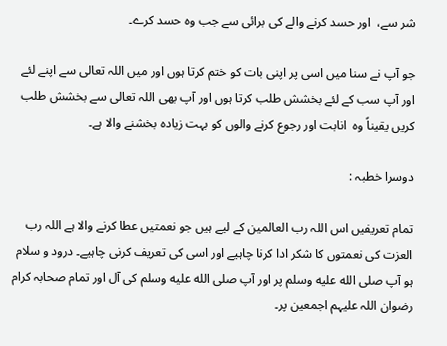شر سے،  اور حسد کرنے والے کی برائی سے جب وہ حسد کرے۔

جو آپ نے سنا میں اسی پر اپنی بات کو ختم کرتا ہوں اور میں اللہ تعالی سے اپنے لئے اور آپ سب کے لئے بخشش طلب کرتا ہوں اور آپ بھی اللہ تعالی سے بخشش طلب کریں یقیناً وہ  انابت اور رجوع کرنے والوں کو بہت زیادہ بخشنے والا ہے۔

دوسرا خطبہ :

تمام تعریفیں اس اللہ رب العالمین کے لیے ہیں جو نعمتیں عطا کرنے والا ہے اللہ رب العزت کی نعمتوں کا شکر ادا کرنا چاہیے اور اسی کی تعریف کرنی چاہیے۔ درود و سلام ہو آپ صلى الله عليه وسلم پر اور آپ صلى الله عليه وسلم کی آل اور تمام صحابہ کرام رضوان اللہ علیہم اجمعین پر۔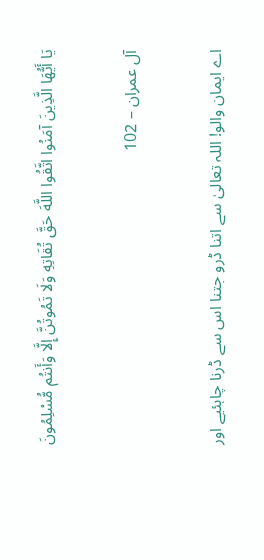يَا أَيُّهَا الَّذِينَ آمَنُوا اتَّقُوا اللَّهَ حَقَّ تُقَاتِهِ وَلَا تَمُوتُنَّ إِلَّا وَأَنتُم مُّسْلِمُونَ

آل عمران – 102

اے ایمان والو! اللہ تعالیٰ سے اتنا ڈرو جتنا اس سے ڈرنا چاہئیے اور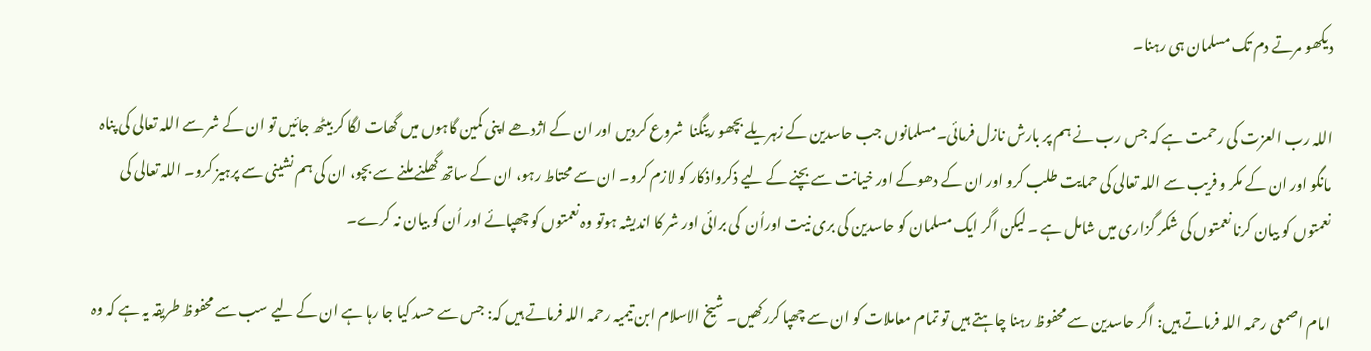دیکھو مرتے دم تک مسلمان ہی رہنا۔

اللہ رب العزت کی رحمت ہے کہ جس رب نے ہم پر بارش نازل فرمائی۔مسلمانوں جب حاسدین کے زہریلے بچھو رینگنا  شروع کردیں اور ان کے اژدھے اپنی کمین گاہوں میں گھات لگا کر بیٹھ جائیں تو ان کے شر سے اللہ تعالی کی پناہ مانگو اور ان کے مکر و فریب سے اللہ تعالی کی حمایت طلب کرو اور ان کے دھوکے اور خیانت سے بچنے کے لیے ذکرواذکار کو لازم کرو۔ ان سے محتاط رہو، ان کے ساتھ گھلنے ملنے سے بچو، ان کی ہم نشینی سے پرہیز کرو۔ اللہ تعالی کی نعمتوں کو بیان کرنا نعمتوں کی شکر گزاری میں شامل ہے ۔ لیکن اگر ایک مسلمان کو حاسدین کی بری نیت اوراُن  کی برائی اور شر کا اندیشہ ہوتو وہ نعمتوں کو چھپائے اور اُن کو بیان نہ کرے۔

امام اصمعی رحمہ اللہ فرماتے ہیں: اگر حاسدین سے محفوظ رہنا چاہتے ہیں تو تمام معاملات کو ان سے چھپا کررکھیں۔ شیخ الاسلام ابن تیمیہ رحمہ اللہ فرماتے ہیں کہ: جس سے حسد کیا جا رہا ہے ان کے لیے سب سے محفوظ طریقہ یہ ہے کہ وہ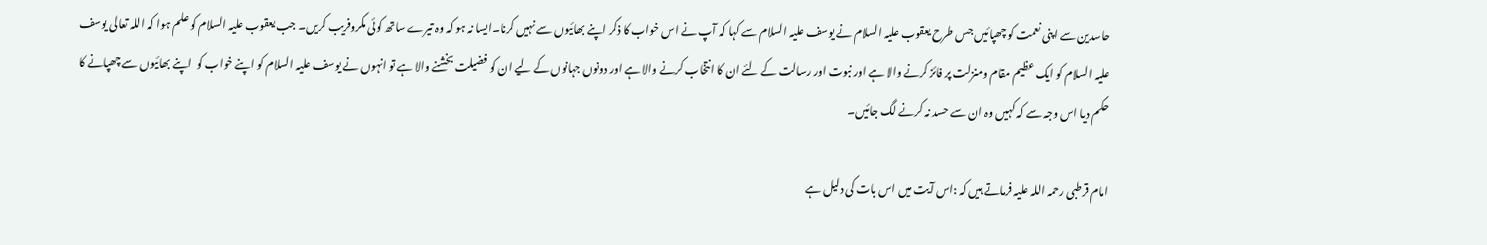حاسدین سے اپنی نعمت کو چھپائیں جس طرح یعقوب علیہ السلام نے یوسف علیہ السلام سے کہا کہ آپ نے اس خواب کا ذکر اپنے بھائیوں سے نہیں کرنا۔ایسا نہ ہو کہ وہ تیرے ساتھ کوئی مکروفریب کریں۔ جب یعقوب علیہ السلام کو علم ہوا کہ اللہ تعالی یوسف علیہ السلام کو ایک عظیم مقام ومنزلت پر فائز کرنے والا ہے اور نبوت اور رسالت کے لئے ان کا انتخاب کرنے والا ہے اور دونوں جہانوں کے لیے ان کو فضیلت بخشنے والا ہے تو انہوں نے یوسف علیہ السلام کو اپنے خواب کو  اپنے بھائیوں سے چھپانے کا حکم دیا اس وجہ سے کہ کہیں وہ ان سے حسد نہ کرنے لگ جائیں۔

امام قرطبی رحمہ اللہ علیہ فرماتے ہیں کہ :اس آیت میں اس بات کی دلیل ہے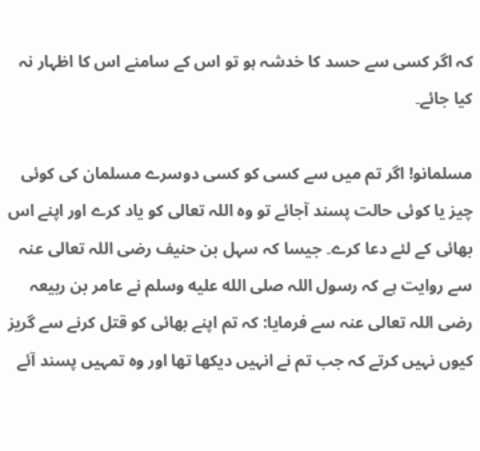کہ اگر کسی سے حسد کا خدشہ ہو تو اس کے سامنے اس کا اظہار نہ کیا جائے۔

مسلمانو! اگر تم میں سے کسی کو کسی دوسرے مسلمان کی کوئی چیز یا کوئی حالت پسند آجائے تو وہ اللہ تعالی کو یاد کرے اور اپنے اس بھائی کے لئے دعا کرے۔ جیسا کہ سہل بن حنیف رضی اللہ تعالی عنہ سے روایت ہے کہ رسول اللہ صلى الله عليه وسلم نے عامر بن ربیعہ رضی اللہ تعالی عنہ سے فرمایا: کہ تم اپنے بھائی کو قتل کرنے سے گریز کیوں نہیں کرتے کہ جب تم نے انہیں دیکھا تھا اور وہ تمہیں پسند آئے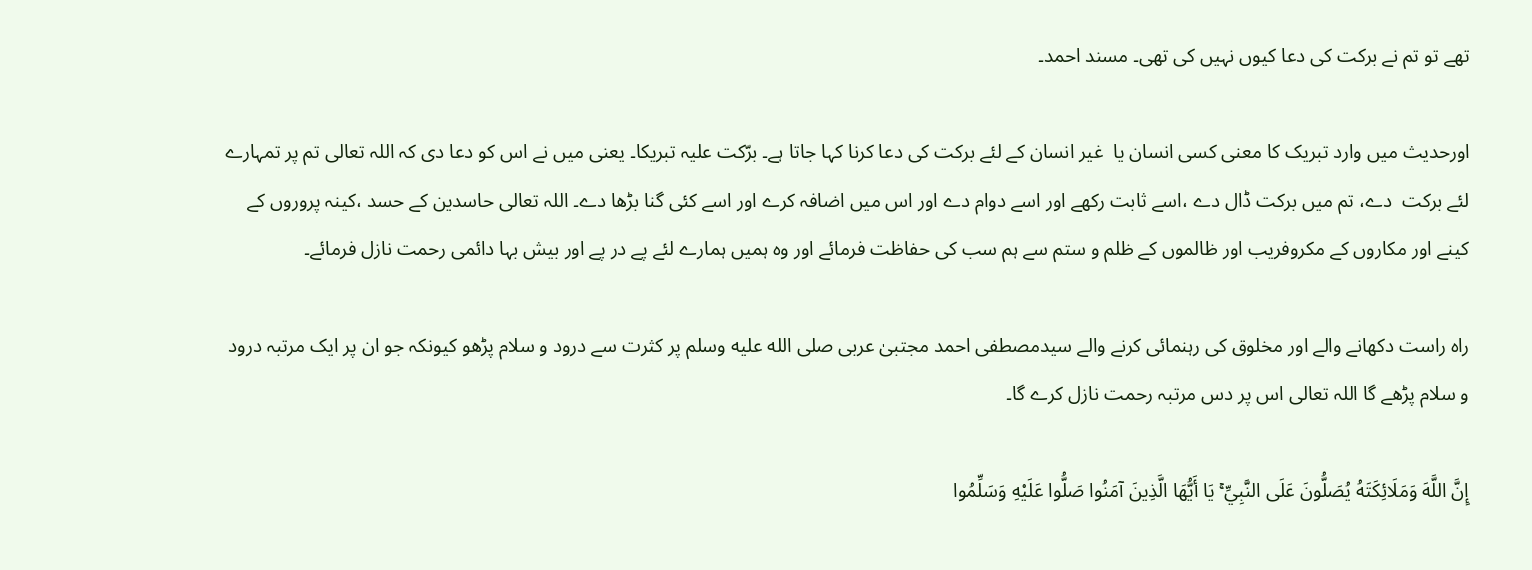تھے تو تم نے برکت کی دعا کیوں نہیں کی تھی۔ مسند احمد۔

اورحدیث میں وارد تبریک کا معنی کسی انسان یا  غیر انسان کے لئے برکت کی دعا کرنا کہا جاتا ہے۔ برّکت علیہ تبریکا۔ یعنی میں نے اس کو دعا دی کہ اللہ تعالی تم پر تمہارے لئے برکت  دے، تم میں برکت ڈال دے ،اسے ثابت رکھے اور اسے دوام دے اور اس میں اضافہ کرے اور اسے کئی گنا بڑھا دے۔ اللہ تعالی حاسدین کے حسد ،کینہ پروروں کے کینے اور مکاروں کے مکروفریب اور ظالموں کے ظلم و ستم سے ہم سب کی حفاظت فرمائے اور وہ ہمیں ہمارے لئے پے در پے اور بیش بہا دائمی رحمت نازل فرمائے۔

راہ راست دکھانے والے اور مخلوق کی رہنمائی کرنے والے سیدمصطفی احمد مجتبیٰ عربی صلى الله عليه وسلم پر کثرت سے درود و سلام پڑھو کیونکہ جو ان پر ایک مرتبہ درود و سلام پڑھے گا اللہ تعالی اس پر دس مرتبہ رحمت نازل کرے گا۔

إِنَّ اللَّهَ وَمَلَائِكَتَهُ يُصَلُّونَ عَلَى النَّبِيِّ ۚ يَا أَيُّهَا الَّذِينَ آمَنُوا صَلُّوا عَلَيْهِ وَسَلِّمُوا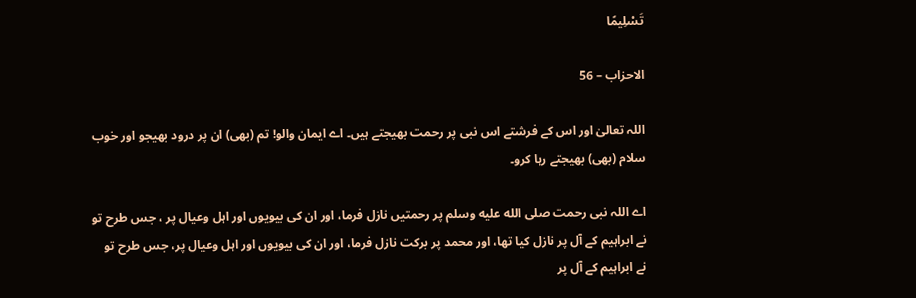تَسْلِيمًا

الاحزاب – 56

اللہ تعالیٰ اور اس کے فرشتے اس نبی پر رحمت بھیجتے ہیں۔ اے ایمان والو! تم (بھی) ان پر درود بھیجو اور خوب سلام (بھی) بھیجتے رہا کرو۔

اے اللہ نبی رحمت صلى الله عليه وسلم پر رحمتیں نازل فرما، اور ان کی بیویوں اور اہل وعیال پر ، جس طرح تو نے ابراہیم کے آل پر نازل کیا تھا، اور محمد پر برکت نازل فرما، اور ان کی بیویوں اور اہل وعیال پر، جس طرح تو نے ابراہیم کے آل پر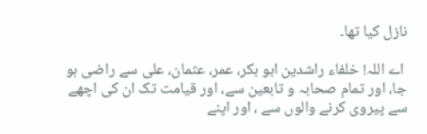نازل کیا تھا۔

 اے اللہ! خلفاء راشدین ابو بکر، عمر، عثمان، علی سے راضی ہو جا، اور تمام صحابہ و تابعین سے، اور قیامت تک ان کی اچھے سے پیروی کرنے والوں سے ، اور اپنے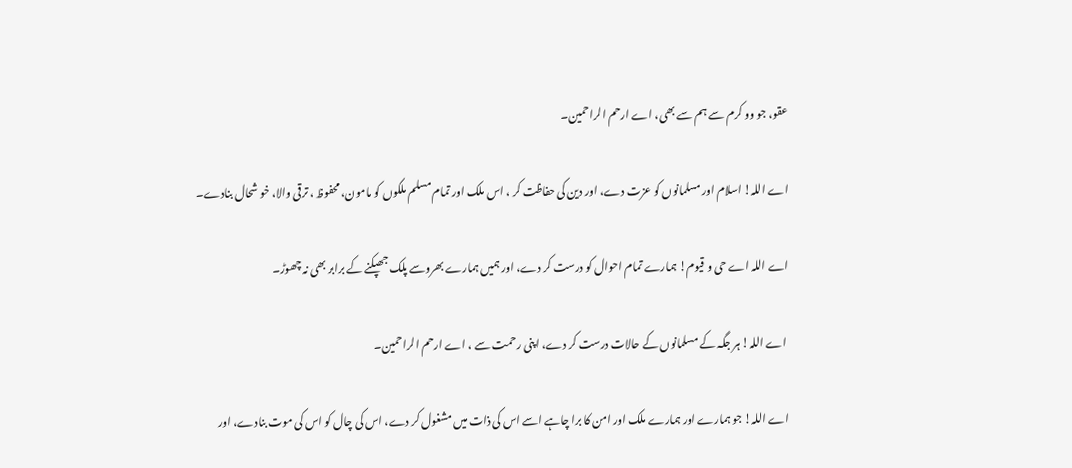عقو، جو وو کرم سے ہم سے بھی، اے ارحم الراحمین۔

اے اللہ! اسلام اور مسلمانوں کو عزت دے، اور دین کی حفاظت کر ، اس ملک اور تمام مسلم ملکوں کو مامون، محفوظ ، ترقی والا، خو شحال بنادے۔

اے اللہ اے حی و قیوم! ہمارے تمام احوال کو درست کر دے، اور ہمیں ہمارے بھروسے پلک جھپکنے کے برابر بھی نہ چھوڑ۔

 اے اللہ! ہر جگہ کے مسلمانوں کے حالات درست کر دے، اپنی رحمت سے ، اے ارحم الراحمین۔

اے اللہ! جو ہمارے اور ہمارے ملک اور امن کا برا چاہے اسے اس کی ذات میں مشغول کر دے، اس کی چال کو اس کی موت بنادے، اور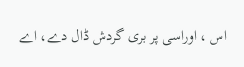اس ، اوراسی پر بری گردش ڈال دے، اے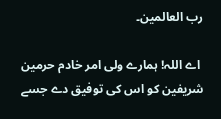رب العالمین۔

 اے اللہ! ہمارے ولی امر خادم حرمین شریفین کو اس کی توفیق دے جسے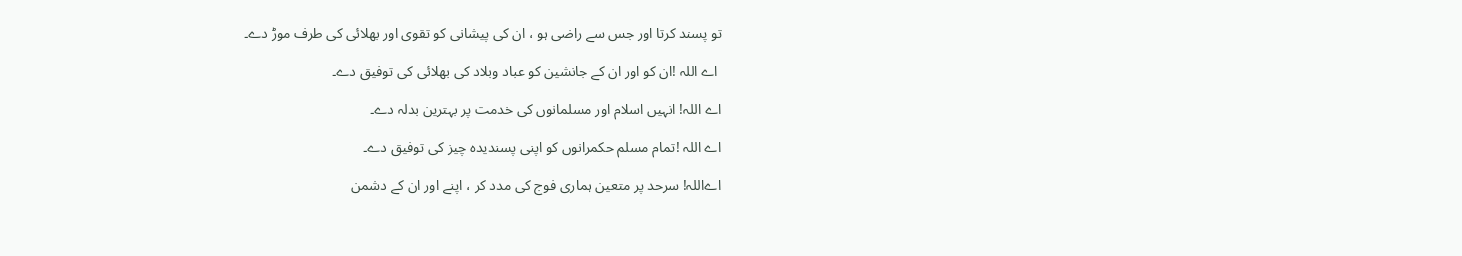تو پسند کرتا اور جس سے راضی ہو ، ان کی پیشانی کو تقوی اور بھلائی کی طرف موڑ دے۔

 اے اللہ !ان کو اور ان کے جانشین کو عباد وبلاد کی بھلائی کی توفیق دے۔

اے اللہ! انہیں اسلام اور مسلمانوں کی خدمت پر بہترین بدلہ دے۔

اے اللہ !تمام مسلم حکمرانوں کو اپنی پسندیدہ چیز کی توفیق دے۔

اےاللہ! سرحد پر متعین ہماری فوج کی مدد کر ، اپنے اور ان کے دشمن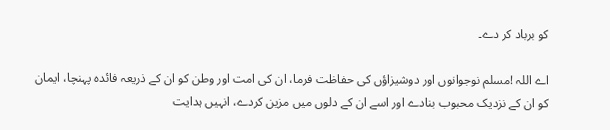کو برباد کر دے۔

اے اللہ !مسلم نوجوانوں اور دوشیزاؤں کی حفاظت فرما، ان کی امت اور وطن کو ان کے ذریعہ فائدہ پہنچا، ایمان کو ان کے نزدیک محبوب بنادے اور اسے ان کے دلوں میں مزین کردے، انہیں ہدایت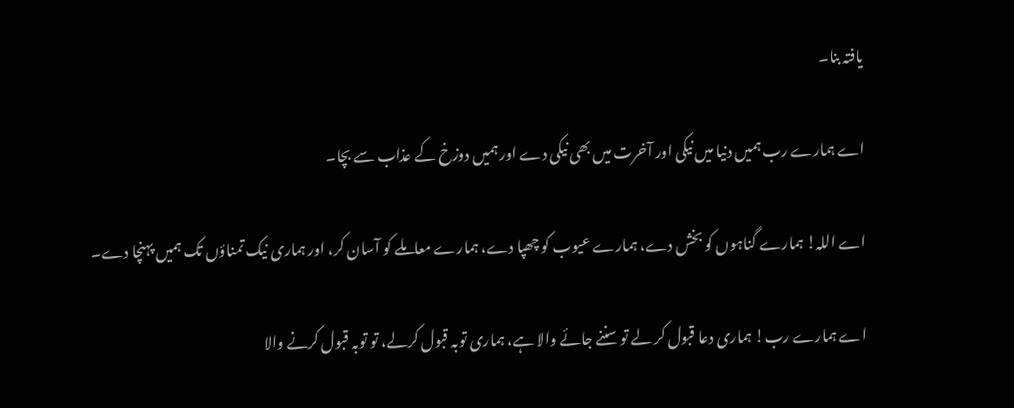یافتہ بنا۔

اے ہمارے رب ہمیں دنیا میں نیکی اور آخرت میں بھی نیکی دے اور ہمیں دوزخ کے عذاب سے بچا۔

اے اللہ! ہمارے گناہوں کو بخش دے، ہمارے عیوب کو چھپا دے، ہمارے معاملے کو آسان کر، اور ہماری نیک تمناؤں تک ہمیں پہنچا دے۔

اے ہمارے رب! ہماری دعا قبول کر لے تو سننے جائے والا ہے، ہماری توبہ قبول کرلے، تو توبہ قبول کرنے والا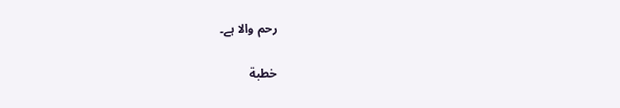رحم والا ہے۔

خطبة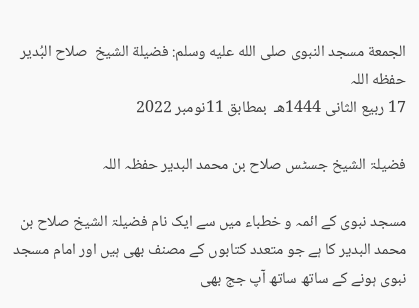الجمعة مسجد النبوی صلى الله عليه وسلم: فضیلة الشیخ  صلاح البُدیر حفظه اللہ
17 ربیع الثانی 1444هـ  بمطابق 11نومبر 2022

فضیلۃ الشیخ جسٹس صلاح بن محمد البدیر حفظہ اللہ

مسجد نبوی کے ائمہ و خطباء میں سے ایک نام فضیلۃ الشیخ صلاح بن محمد البدیر کا ہے جو متعدد کتابوں کے مصنف بھی ہیں اور امام مسجد نبوی ہونے کے ساتھ ساتھ آپ جج بھی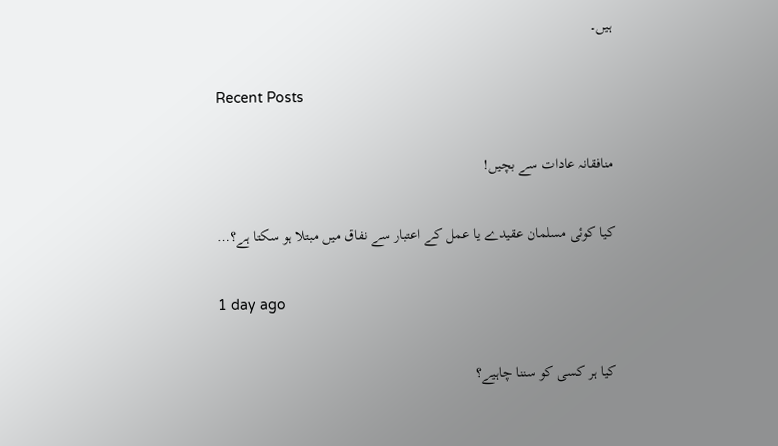ہیں۔

Recent Posts

منافقانہ عادات سے بچیں!

کیا کوئی مسلمان عقیدے یا عمل کے اعتبار سے نفاق میں مبتلا ہو سکتا ہے؟…

1 day ago

کیا ہر کسی کو سننا چاہیے؟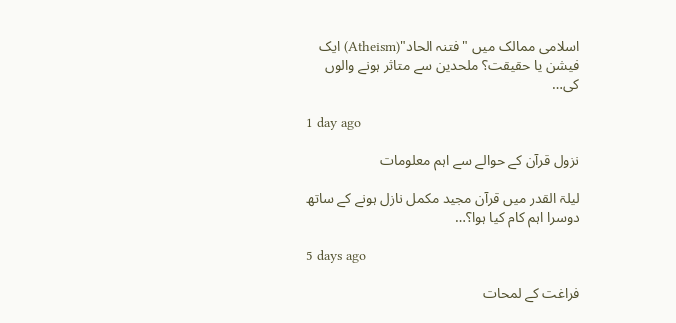اسلامی ممالک میں "فتنہ الحاد"(Atheism) ایک فیشن یا حقیقت؟ ملحدین سے متاثر ہونے والوں کی…

1 day ago

نزول قرآن کے حوالے سے اہم معلومات

لیلۃ القدر میں قرآن مجید مکمل نازل ہونے کے ساتھ دوسرا اہم کام کیا ہوا؟…

5 days ago

فراغت کے لمحات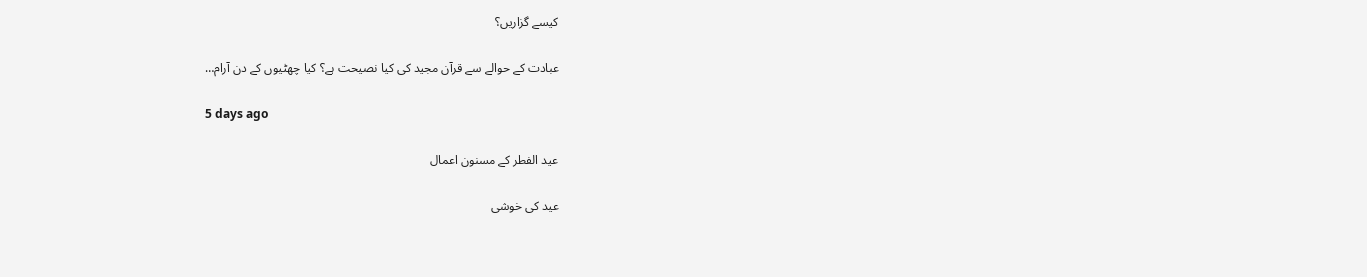کیسے گزاریں؟

عبادت کے حوالے سے قرآن مجید کی کیا نصیحت ہے؟ کیا چھٹیوں کے دن آرام…

5 days ago

عید الفطر کے مسنون اعمال

عید کی خوشی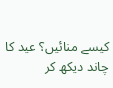کیسے منائیں؟ عید کا چاند دیکھ کر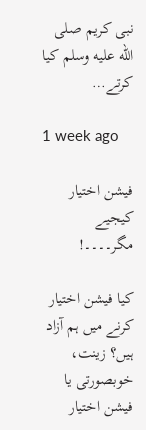نبی کریم صلى الله عليه وسلم کیا کرتے…

1 week ago

فیشن اختیار کیجیے مگر۔۔۔۔!

کیا فیشن اختیار کرنے میں ہم آزاد ہیں؟ زینت، خوبصورتی یا فیشن اختیار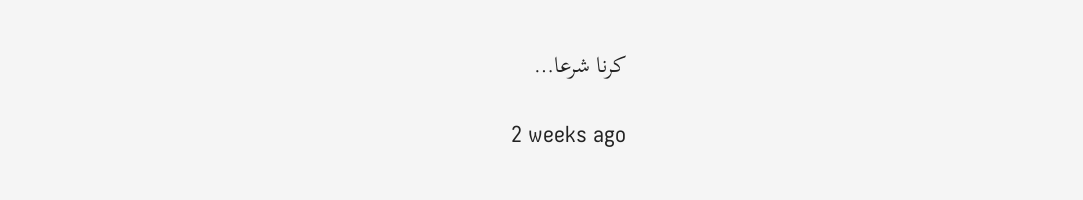کرنا شرعا…

2 weeks ago